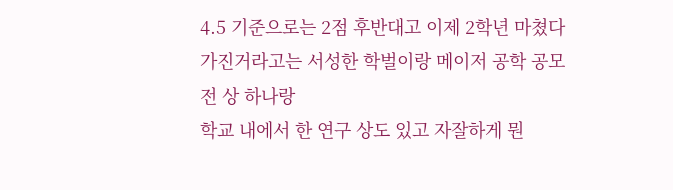4.5 기준으로는 2점 후반대고 이제 2학년 마쳤다
가진거라고는 서성한 학벌이랑 메이저 공학 공모전 상 하나랑
학교 내에서 한 연구 상도 있고 자잘하게 뭔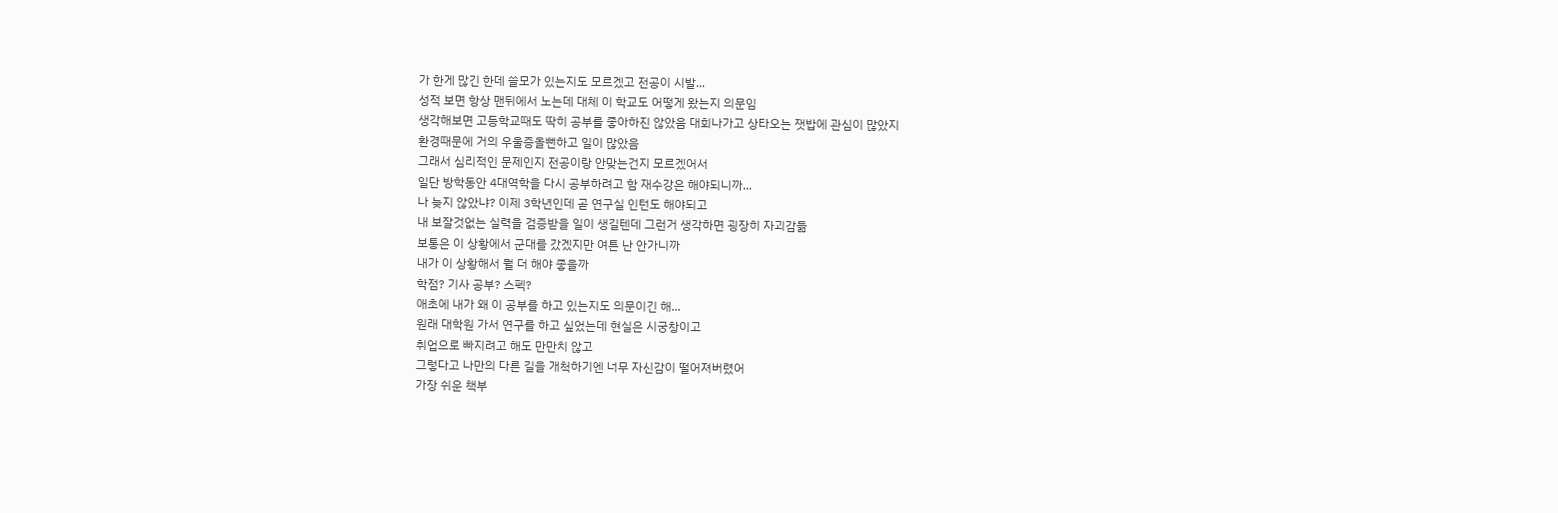가 한게 많긴 한데 쓸모가 있는지도 모르겠고 전공이 시발...
성적 보면 항상 맨뒤에서 노는데 대체 이 학교도 어떻게 왔는지 의문임
생각해보면 고등학교때도 딱히 공부를 좋아하진 않았음 대회나가고 상타오는 잿밥에 관심이 많았지
환경때문에 거의 우울증올뻔하고 일이 많았음
그래서 심리적인 문제인지 전공이랑 안맞는건지 모르겠어서
일단 방학동안 4대역학을 다시 공부하려고 함 재수강은 해야되니까...
나 늦지 않았냐? 이제 3학년인데 곧 연구실 인턴도 해야되고
내 보잘것없는 실력을 검증받을 일이 생길텐데 그런거 생각하면 굉장히 자괴감듦
보통은 이 상황에서 군대를 갔겠지만 여튼 난 안가니까
내가 이 상황해서 뭘 더 해야 좋을까
학점? 기사 공부? 스펙?
애초에 내가 왜 이 공부를 하고 있는지도 의문이긴 해...
원래 대학원 가서 연구를 하고 싶었는데 현실은 시궁창이고
취업으로 빠지려고 해도 만만치 않고
그렇다고 나만의 다른 길을 개척하기엔 너무 자신감이 떨어져버렸어
가장 쉬운 책부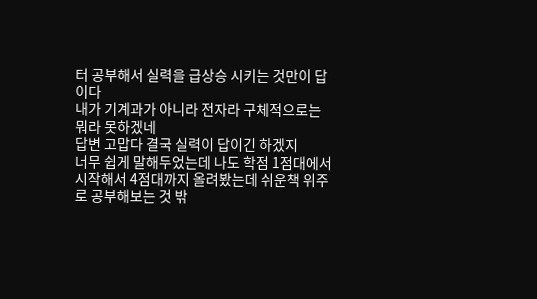터 공부해서 실력을 급상승 시키는 것만이 답이다
내가 기계과가 아니라 전자라 구체적으로는 뭐라 못하겠네
답변 고맙다 결국 실력이 답이긴 하겠지
너무 쉽게 말해두었는데 나도 학점 1점대에서 시작해서 4점대까지 올려봤는데 쉬운책 위주로 공부해보는 것 밖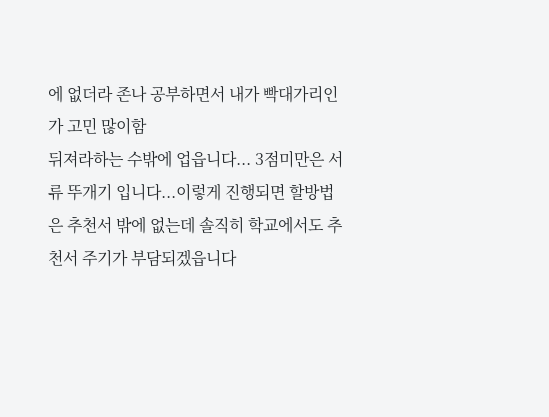에 없더라 존나 공부하면서 내가 빡대가리인가 고민 많이함
뒤져라하는 수밖에 업읍니다... 3점미만은 서류 뚜개기 입니다...이렇게 진행되면 할방법은 추천서 밖에 없는데 솔직히 학교에서도 추천서 주기가 부담되겠읍니다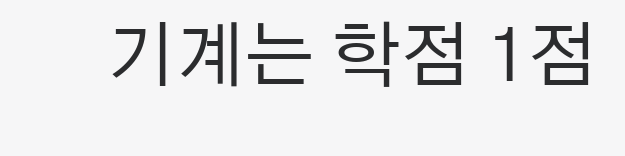기계는 학점 1점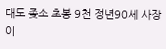대도 좆소 초봉 9천 정년90세 사장이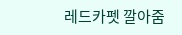레드카펫 깔아줌